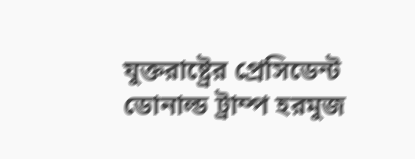যুক্তরাষ্ট্রের প্রেসিডেন্ট ডোনাল্ড ট্রাম্প হরমুজ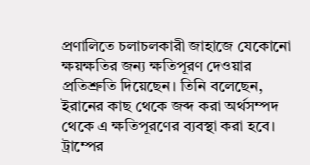প্রণালিতে চলাচলকারী জাহাজে যেকোনো ক্ষয়ক্ষতির জন্য ক্ষতিপূরণ দেওয়ার প্রতিশ্রুতি দিয়েছেন। তিনি বলেছেন, ইরানের কাছ থেকে জব্দ করা অর্থসম্পদ থেকে এ ক্ষতিপূরণের ব্যবস্থা করা হবে। ট্রাম্পের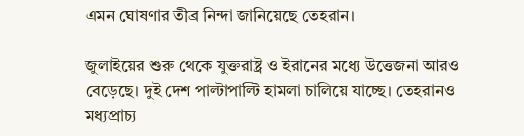এমন ঘোষণার তীব্র নিন্দা জানিয়েছে তেহরান।

জুলাইয়ের শুরু থেকে যুক্তরাষ্ট্র ও ইরানের মধ্যে উত্তেজনা আরও বেড়েছে। দুই দেশ পাল্টাপাল্টি হামলা চালিয়ে যাচ্ছে। তেহরানও মধ্যপ্রাচ্য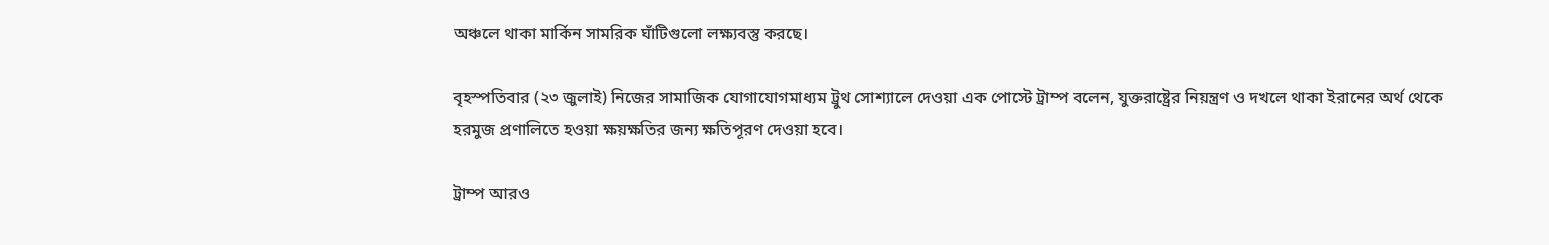অঞ্চলে থাকা মার্কিন সামরিক ঘাঁটিগুলো লক্ষ্যবস্তু করছে।

বৃহস্পতিবার (২৩ জুলাই) নিজের সামাজিক যোগাযোগমাধ্যম ট্রুথ সোশ্যালে দেওয়া এক পোস্টে ট্রাম্প বলেন, যুক্তরাষ্ট্রের নিয়ন্ত্রণ ও দখলে থাকা ইরানের অর্থ থেকে হরমুজ প্রণালিতে হওয়া ক্ষয়ক্ষতির জন্য ক্ষতিপূরণ দেওয়া হবে।

ট্রাম্প আরও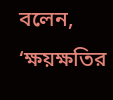বলেন, ‘ক্ষয়ক্ষতির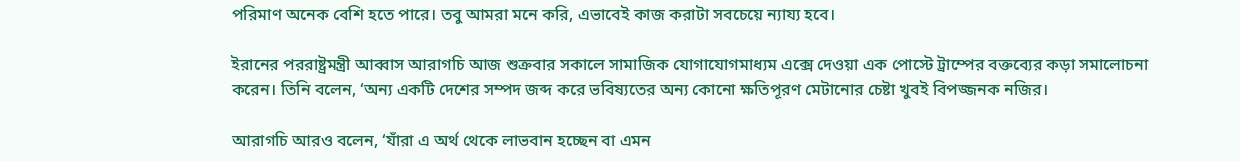পরিমাণ অনেক বেশি হতে পারে। তবু আমরা মনে করি, এভাবেই কাজ করাটা সবচেয়ে ন্যায্য হবে।

ইরানের পররাষ্ট্রমন্ত্রী আব্বাস আরাগচি আজ শুক্রবার সকালে সামাজিক যোগাযোগমাধ্যম এক্সে দেওয়া এক পোস্টে ট্রাম্পের বক্তব্যের কড়া সমালোচনা করেন। তিনি বলেন, ‘অন্য একটি দেশের সম্পদ জব্দ করে ভবিষ্যতের অন্য কোনো ক্ষতিপূরণ মেটানোর চেষ্টা খুবই বিপজ্জনক নজির।

আরাগচি আরও বলেন, ‘যাঁরা এ অর্থ থেকে লাভবান হচ্ছেন বা এমন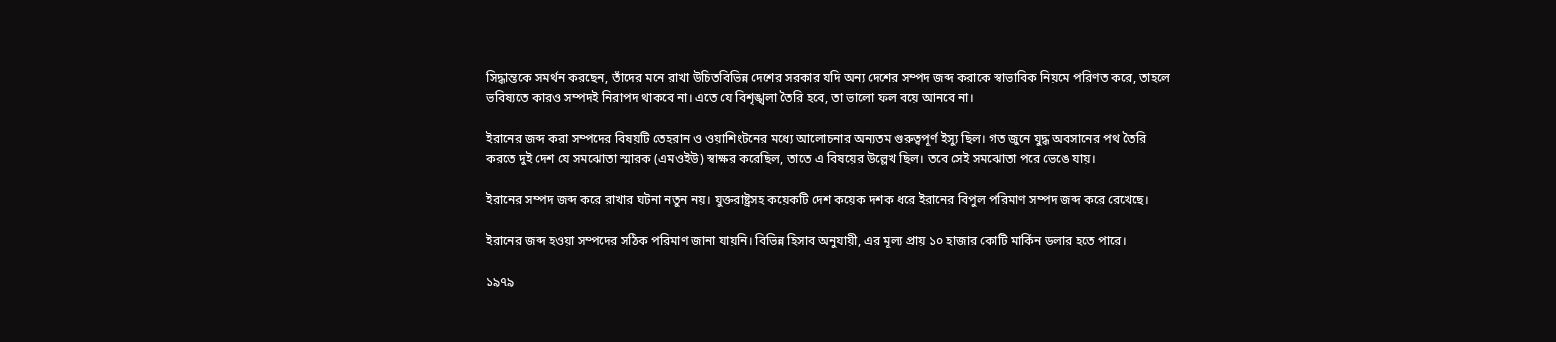সিদ্ধান্তকে সমর্থন করছেন, তাঁদের মনে রাখা উচিতবিভিন্ন দেশের সরকার যদি অন্য দেশের সম্পদ জব্দ করাকে স্বাভাবিক নিয়মে পরিণত করে, তাহলে ভবিষ্যতে কারও সম্পদই নিরাপদ থাকবে না। এতে যে বিশৃঙ্খলা তৈরি হবে, তা ভালো ফল বয়ে আনবে না।

ইরানের জব্দ করা সম্পদের বিষয়টি তেহরান ও ওয়াশিংটনের মধ্যে আলোচনার অন্যতম গুরুত্বপূর্ণ ইস্যু ছিল। গত জুনে যুদ্ধ অবসানের পথ তৈরি করতে দুই দেশ যে সমঝোতা স্মারক (এমওইউ) স্বাক্ষর করেছিল, তাতে এ বিষয়ের উল্লেখ ছিল। তবে সেই সমঝোতা পরে ভেঙে যায়।

ইরানের সম্পদ জব্দ করে রাখার ঘটনা নতুন নয়। যুক্তরাষ্ট্রসহ কয়েকটি দেশ কয়েক দশক ধরে ইরানের বিপুল পরিমাণ সম্পদ জব্দ করে রেখেছে।

ইরানের জব্দ হওয়া সম্পদের সঠিক পরিমাণ জানা যায়নি। বিভিন্ন হিসাব অনুযায়ী, এর মূল্য প্রায় ১০ হাজার কোটি মার্কিন ডলার হতে পারে।

১৯৭৯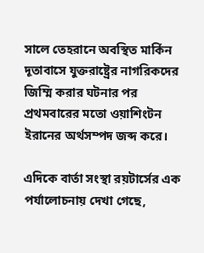সালে তেহরানে অবস্থিত মার্কিন দূতাবাসে যুক্তরাষ্ট্রের নাগরিকদের জিম্মি করার ঘটনার পর প্রথমবারের মতো ওয়াশিংটন ইরানের অর্থসম্পদ জব্দ করে।

এদিকে বার্তা সংস্থা রয়টার্সের এক পর্যালোচনায় দেখা গেছে,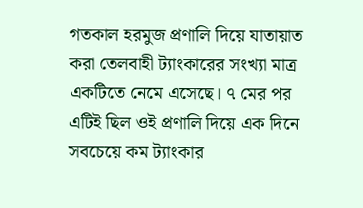গতকাল হরমুজ প্রণালি দিয়ে যাতায়াত করা তেলবাহী ট্যাংকারের সংখ্যা মাত্র একটিতে নেমে এসেছে। ৭ মের পর এটিই ছিল ওই প্রণালি দিয়ে এক দিনে সবচেয়ে কম ট্যাংকার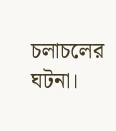চলাচলের ঘটনা।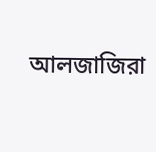আলজাজিরা